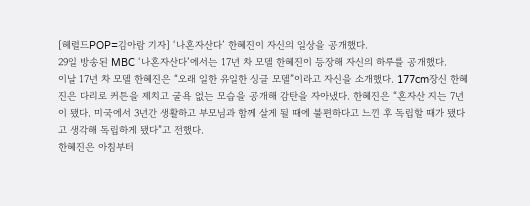[헤럴드POP=김아람 기자] ‘나혼자산다’ 한혜진이 자신의 일상을 공개했다.
29일 방송된 MBC ‘나혼자산다’에서는 17년 차 모델 한혜진이 등장해 자신의 하루를 공개했다.
이날 17년 차 모델 한혜진은 “오래 일한 유일한 싱글 모델”이라고 자신을 소개했다. 177cm장신 한혜진은 다리로 커튼을 제치고 굴욕 없는 모습을 공개해 감탄을 자아냈다. 한혜진은 “혼자산 지는 7년이 됐다. 미국에서 3년간 생활하고 부모님과 함께 살게 될 때에 불편하다고 느낀 후 독립할 때가 됐다고 생각해 독립하게 됐다”고 전했다.
한혜진은 아침부터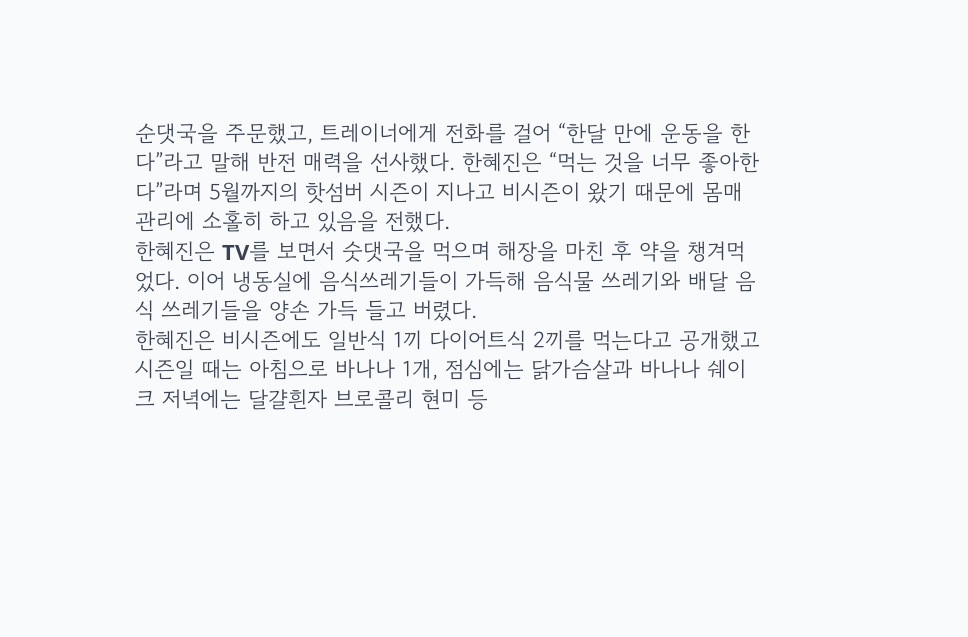순댓국을 주문했고, 트레이너에게 전화를 걸어 “한달 만에 운동을 한다”라고 말해 반전 매력을 선사했다. 한혜진은 “먹는 것을 너무 좋아한다”라며 5월까지의 핫섬버 시즌이 지나고 비시즌이 왔기 때문에 몸매 관리에 소홀히 하고 있음을 전했다.
한혜진은 TV를 보면서 숫댓국을 먹으며 해장을 마친 후 약을 챙겨먹었다. 이어 냉동실에 음식쓰레기들이 가득해 음식물 쓰레기와 배달 음식 쓰레기들을 양손 가득 들고 버렸다.
한혜진은 비시즌에도 일반식 1끼 다이어트식 2끼를 먹는다고 공개했고 시즌일 때는 아침으로 바나나 1개, 점심에는 닭가슴살과 바나나 쉐이크 저녁에는 달걀흰자 브로콜리 현미 등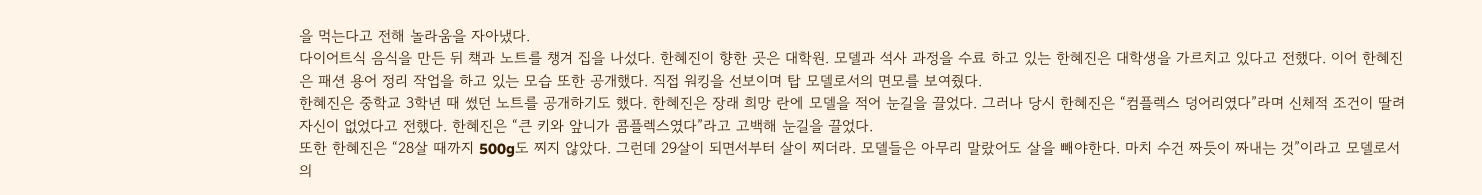을 먹는다고 전해 놀라움을 자아냈다.
다이어트식 음식을 만든 뒤 책과 노트를 챙겨 집을 나섰다. 한혜진이 향한 곳은 대학원. 모델과 석사 과정을 수료 하고 있는 한혜진은 대학생을 가르치고 있다고 전했다. 이어 한혜진은 패션 용어 정리 작업을 하고 있는 모습 또한 공개했다. 직접 워킹을 선보이며 탑 모델로서의 면모를 보여줬다.
한혜진은 중학교 3학년 때 썼던 노트를 공개하기도 했다. 한혜진은 장래 희망 란에 모델을 적어 눈길을 끌었다. 그러나 당시 한혜진은 “컴플렉스 덩어리였다”라며 신체적 조건이 딸려 자신이 없었다고 전했다. 한혜진은 “큰 키와 앞니가 콤플렉스였다”라고 고백해 눈길을 끌었다.
또한 한혜진은 “28살 때까지 500g도 찌지 않았다. 그런데 29살이 되면서부터 살이 찌더라. 모델들은 아무리 말랐어도 살을 빼야한다. 마치 수건 짜듯이 짜내는 것”이라고 모델로서의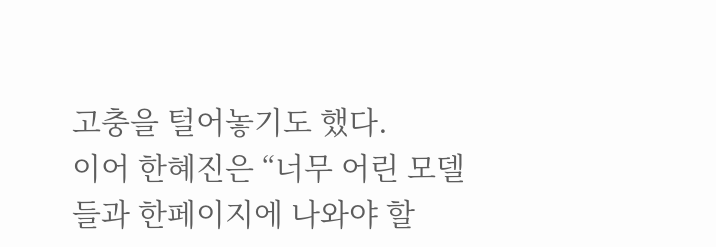고충을 털어놓기도 했다.
이어 한혜진은 “너무 어린 모델들과 한페이지에 나와야 할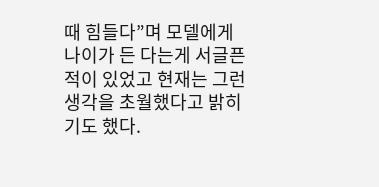때 힘들다”며 모델에게 나이가 든 다는게 서글픈 적이 있었고 현재는 그런 생각을 초월했다고 밝히기도 했다.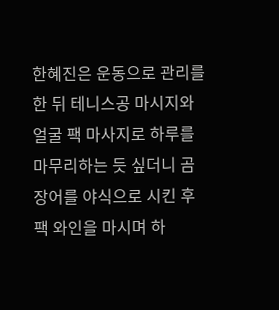한혜진은 운동으로 관리를 한 뒤 테니스공 마시지와 얼굴 팩 마사지로 하루를 마무리하는 듯 싶더니 곰장어를 야식으로 시킨 후 팩 와인을 마시며 하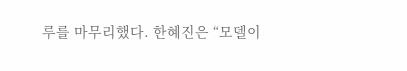루를 마무리했다. 한혜진은 “모델이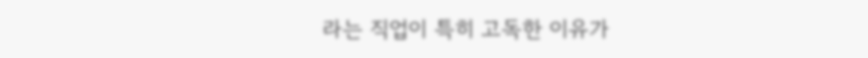라는 직업이 특히 고독한 이유가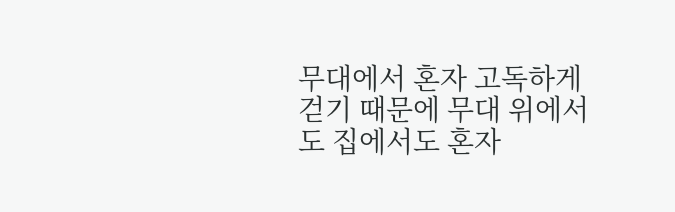무대에서 혼자 고독하게 걷기 때문에 무대 위에서도 집에서도 혼자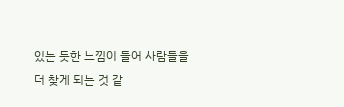있는 듯한 느낌이 들어 사람들을 더 찾게 되는 것 같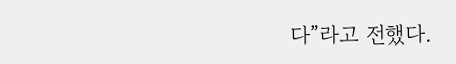다”라고 전했다.